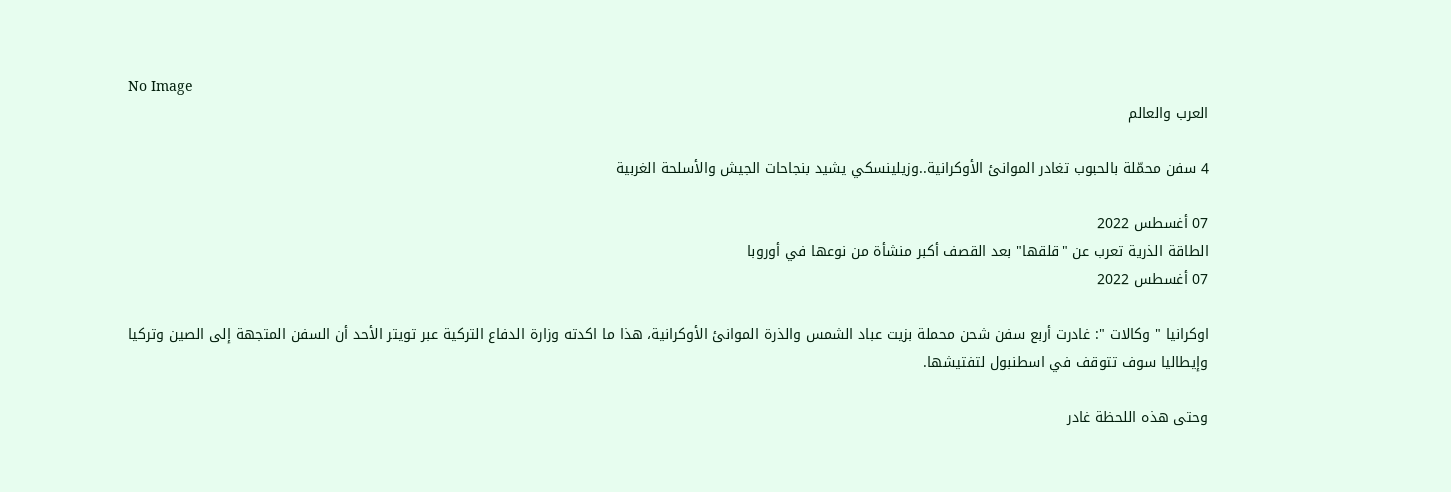No Image
العرب والعالم

4 سفن محمّلة بالحبوب تغادر الموانئ الأوكرانية..وزيلينسكي يشيد بنجاحات الجيش والأسلحة الغربية

07 أغسطس 2022
الطاقة الذرية تعرب عن "قلقها" بعد القصف أكبر منشأة من نوعها في أوروبا
07 أغسطس 2022

اوكرانيا " وكالات ": غادرت أربع سفن شحن محملة بزيت عباد الشمس والذرة الموانئ الأوكرانية، هذا ما اكدته وزارة الدفاع التركية عبر تويتر الأحد أن السفن المتجهة إلى الصين وتركيا وإيطاليا سوف تتوقف في اسطنبول لتفتيشها.

وحتى هذه اللحظة غادر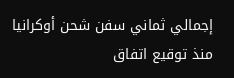إجمالي ثماني سفن شحن أوكرانيا منذ توقيع اتفاق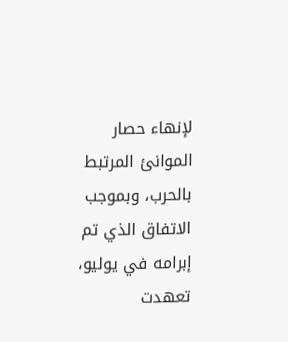لإنهاء حصار الموانئ المرتبط بالحرب، وبموجب الاتفاق الذي تم إبرامه في يوليو، تعهدت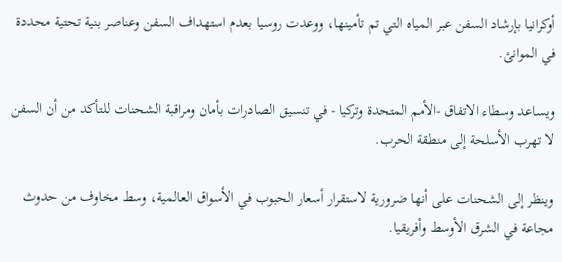أوكرانيا بإرشاد السفن عبر المياه التي تم تأمينها، ووعدت روسيا بعدم استهداف السفن وعناصر بنية تحتية محددة في الموانئ.

ويساعد وسطاء الاتفاق -الأمم المتحدة وتركيا - في تنسيق الصادرات بأمان ومراقبة الشحنات للتأكد من أن السفن لا تهرب الأسلحة إلى منطقة الحرب.

وينظر إلى الشحنات على أنها ضرورية لاستقرار أسعار الحبوب في الأسواق العالمية، وسط مخاوف من حدوث مجاعة في الشرق الأوسط وأفريقيا.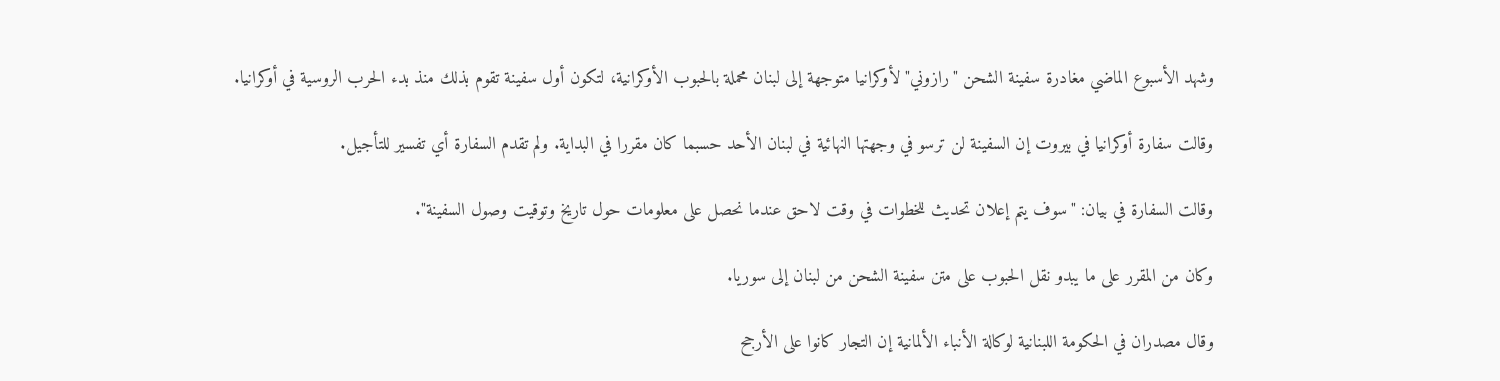وشهد الأسبوع الماضي مغادرة سفينة الشحن "رازوني" لأوكرانيا متوجهة إلى لبنان محملة بالحبوب الأوكرانية، لتكون أول سفينة تقوم بذلك منذ بدء الحرب الروسية في أوكرانيا.

وقالت سفارة أوكرانيا في بيروت إن السفينة لن ترسو في وجهتها النهائية في لبنان الأحد حسبما كان مقررا في البداية. ولم تقدم السفارة أي تفسير للتأجيل.

وقالت السفارة في بيان: "سوف يتم إعلان تحديث للخطوات في وقت لاحق عندما نحصل على معلومات حول تاريخ وتوقيت وصول السفينة".

وكان من المقرر على ما يبدو نقل الحبوب على متن سفينة الشحن من لبنان إلى سوريا.

وقال مصدران في الحكومة اللبنانية لوكالة الأنباء الألمانية إن التجار كانوا على الأرجح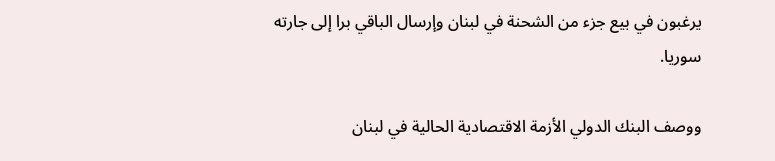يرغبون في بيع جزء من الشحنة في لبنان وإرسال الباقي برا إلى جارته سوريا.

ووصف البنك الدولي الأزمة الاقتصادية الحالية في لبنان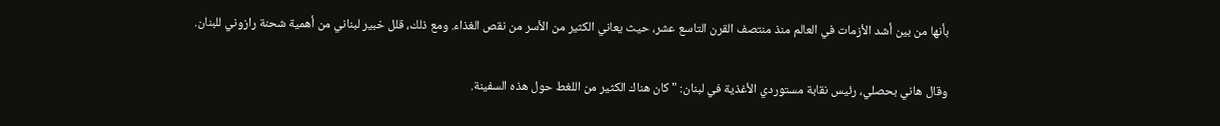بأنها من بين أشد الأزمات في العالم منذ منتصف القرن التاسع عشر، حيث يعاني الكثير من الأسر من نقص الغذاء. ومع ذلك، قلل خبير لبناني من أهمية شحنة رازوني للبنان.

وقال هاني بحصلي، رئيس نقابة مستوردي الأغذية في لبنان: "كان هناك الكثير من اللغط حول هذه السفينة.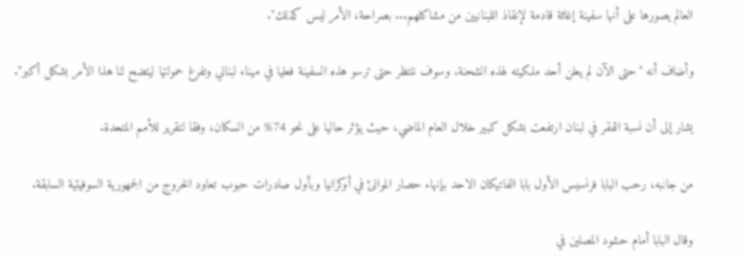العالم يصورها على أنها سفينة إغاثة قادمة لإنقاذ اللبنانيين من مشاكلهم... بصراحة، الأمر ليس كذلك".

وأضاف أنه "حتى الآن لم يعلن أحد ملكيته لهذه الشحنة. وسوف ننتظر حتى ترسو هذه السفينة فعليا في ميناء لبناني وتفرغ حمولتها ليتضح لنا هذا الأمر بشكل أكبر".

يشار إلى أن نسبة الفقر في لبنان ارتفعت بشكل كبير خلال العام الماضي، حيث يؤثر حاليا على نحو 74% من السكان، وفقا لتقرير للأمم المتحدة.

من جانبه، رحب البابا فرنسيس الأول بابا الفاتيكان الاحد بإنهاء حصار الموانئ في أوكرانيا وبأول صادرات حبوب تعاود الخروج من الجمهورية السوفيتية السابقة.

وقال البابا أمام حشود المصلين في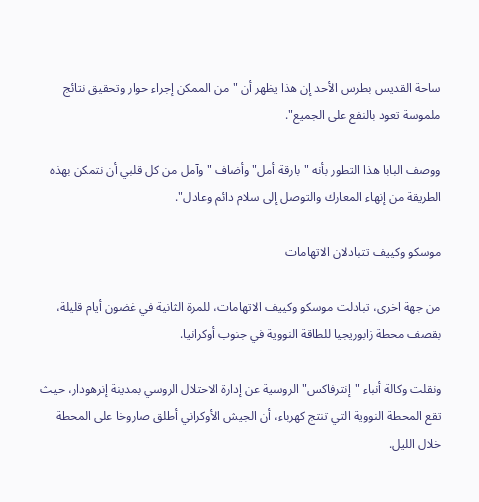ساحة القديس بطرس الأحد إن هذا يظهر أن " من الممكن إجراء حوار وتحقيق نتائج ملموسة تعود بالنفع على الجميع".

ووصف البابا هذا التطور بأنه "بارقة أمل" وأضاف "وآمل من كل قلبي أن نتمكن بهذه الطريقة من إنهاء المعارك والتوصل إلى سلام دائم وعادل".

موسكو وكييف تتبادلان الاتهامات

من جهة اخرى، تبادلت موسكو وكييف الاتهامات، للمرة الثانية في غضون أيام قليلة، بقصف محطة زابوريجيا للطاقة النووية في جنوب أوكرانيا.

ونقلت وكالة أنباء "إنترفاكس" الروسية عن إدارة الاحتلال الروسي بمدينة إنرهودار، حيث تقع المحطة النووية التي تنتج كهرباء، أن الجيش الأوكراني أطلق صاروخا على المحطة خلال الليل.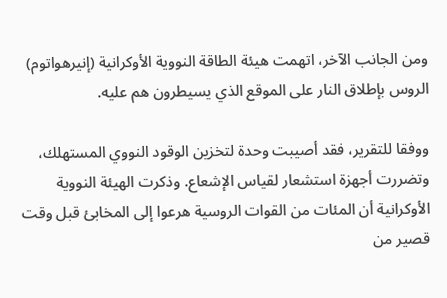ومن الجانب الآخر، اتهمت هيئة الطاقة النووية الأوكرانية (إنيرهواتوم) الروس بإطلاق النار على الموقع الذي يسيطرون هم عليه.

ووفقا للتقرير، فقد أصيبت وحدة لتخزين الوقود النووي المستهلك، وتضررت أجهزة استشعار لقياس الإشعاع. وذكرت الهيئة النووية الأوكرانية أن المئات من القوات الروسية هرعوا إلى المخابئ قبل وقت قصير من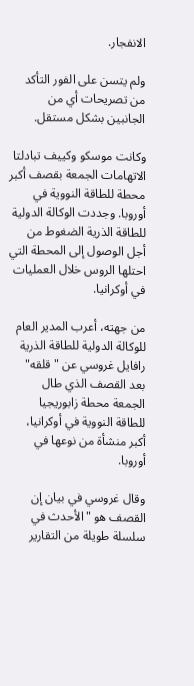الانفجار.

ولم يتسن على الفور التأكد من تصريحات أي من الجانبين بشكل مستقل.

وكانت موسكو وكييف تبادلتا الاتهامات الجمعة بقصف أكبر محطة للطاقة النووية في أوروبا. وجددت الوكالة الدولية للطاقة الذرية الضغوط من أجل الوصول إلى المحطة التي احتلها الروس خلال العمليات في أوكرانيا.

من جهته، أعرب المدير العام للوكالة الدولية للطاقة الذرية رافايل غروسي عن "قلقه" بعد القصف الذي طال الجمعة محطة زابوريجيا للطاقة النووية في أوكرانيا، أكبر منشأة من نوعها في أوروبا.

وقال غروسي في بيان إن القصف هو "الأحدث في سلسلة طويلة من التقارير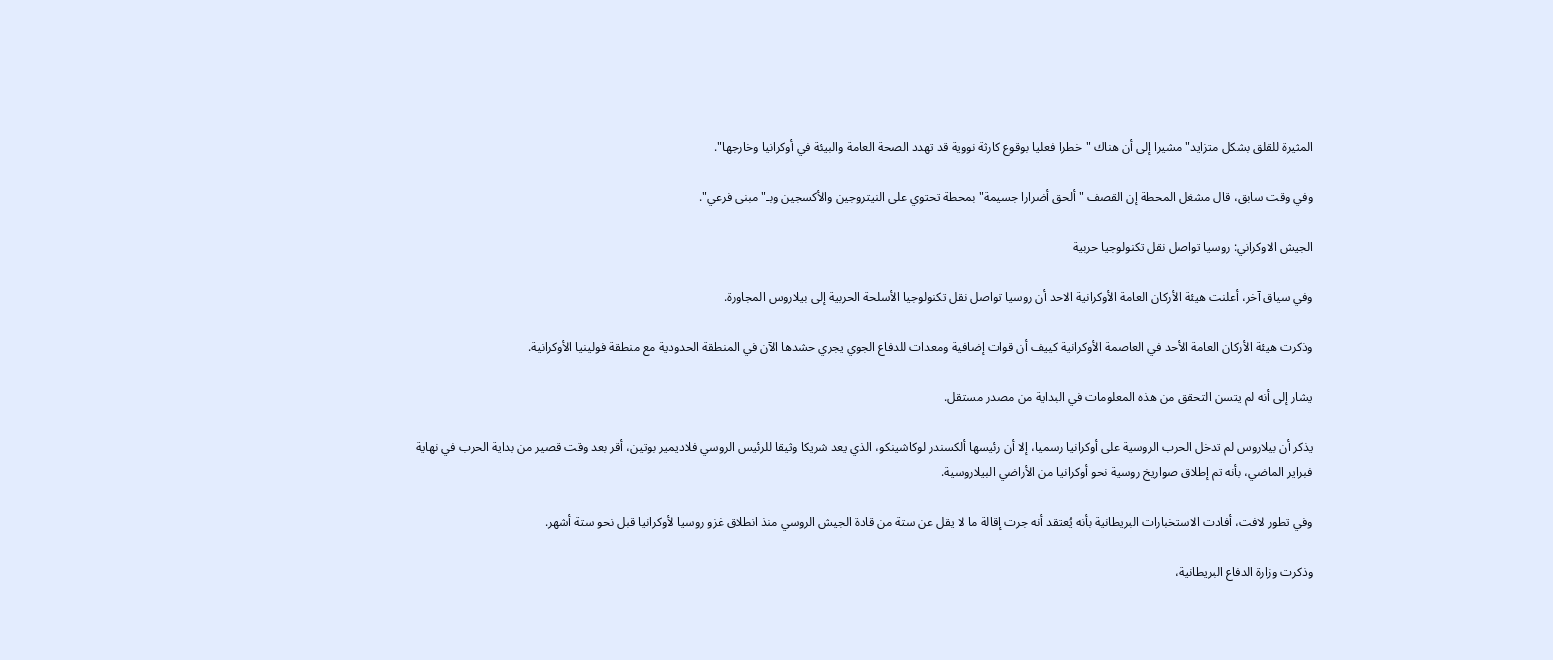المثيرة للقلق بشكل متزايد" مشيرا إلى أن هناك "خطرا فعليا بوقوع كارثة نووية قد تهدد الصحة العامة والبيئة في أوكرانيا وخارجها".

وفي وقت سابق، قال مشغل المحطة إن القصف "ألحق أضرارا جسيمة" بمحطة تحتوي على النيتروجين والأكسجين وبـ"مبنى فرعي".

الجيش الاوكراني: روسيا تواصل نقل تكنولوجيا حربية

وفي سياق آخر، أعلنت هيئة الأركان العامة الأوكرانية الاحد أن روسيا تواصل نقل تكنولوجيا الأسلحة الحربية إلى بيلاروس المجاورة.

وذكرت هيئة الأركان العامة الأحد في العاصمة الأوكرانية كييف أن قوات إضافية ومعدات للدفاع الجوي يجري حشدها الآن في المنطقة الحدودية مع منطقة فولينيا الأوكرانية.

يشار إلى أنه لم يتسن التحقق من هذه المعلومات في البداية من مصدر مستقل.

يذكر أن بيلاروس لم تدخل الحرب الروسية على أوكرانيا رسميا، إلا أن رئيسها ألكسندر لوكاشينكو، الذي يعد شريكا وثيقا للرئيس الروسي فلاديمير بوتين، أقر بعد وقت قصير من بداية الحرب في نهاية فبراير الماضي، بأنه تم إطلاق صواريخ روسية نحو أوكرانيا من الأراضي البيلاروسية.

وفي تطور لافت، أفادت الاستخبارات البريطانية بأنه يُعتقد أنه جرت إقالة ما لا يقل عن ستة من قادة الجيش الروسي منذ انطلاق غزو روسيا لأوكرانيا قبل نحو ستة أشهر.

وذكرت وزارة الدفاع البريطانية،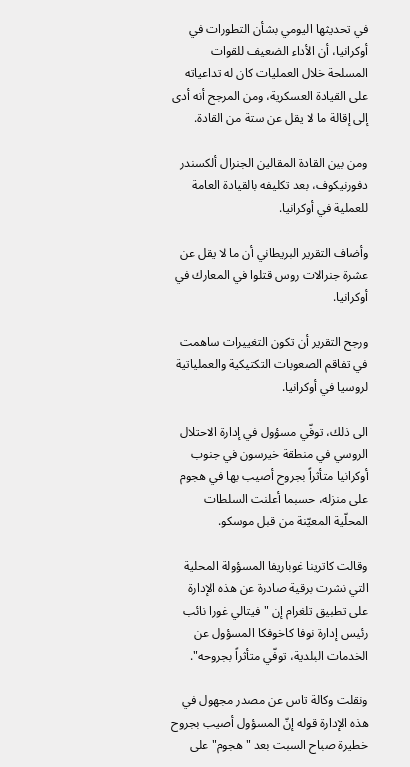في تحديثها اليومي بشأن التطورات في أوكرانيا، أن الأداء الضعيف للقوات المسلحة خلال العمليات كان له تداعياته على القيادة العسكرية، ومن المرجح أنه أدى إلى إقالة ما لا يقل عن ستة من القادة.

ومن بين القادة المقالين الجنرال ألكسندر دفورنيكوف، بعد تكليفه بالقيادة العامة للعملية في أوكرانيا.

وأضاف التقرير البريطاني أن ما لا يقل عن عشرة جنرالات روس قتلوا في المعارك في أوكرانيا.

ورجح التقرير أن تكون التغييرات ساهمت في تفاقم الصعوبات التكتيكية والعملياتية لروسيا في أوكرانيا.

الى ذلك، توفّي مسؤول في إدارة الاحتلال الروسي في منطقة خيرسون في جنوب أوكرانيا متأثراً بجروح أصيب بها في هجوم على منزله، حسبما أعلنت السلطات المحلّية المعيّنة من قبل موسكو.

وقالت كاترينا غوباريفا المسؤولة المحلية التي نشرت برقية صادرة عن هذه الإدارة على تطبيق تلغرام إن "فيتالي غورا نائب رئيس إدارة نوفا كاخوفكا المسؤول عن الخدمات البلدية، توفّي متأثراً بجروحه".

ونقلت وكالة تاس عن مصدر مجهول في هذه الإدارة قوله إنّ المسؤول أصيب بجروح خطيرة صباح السبت بعد "هجوم" على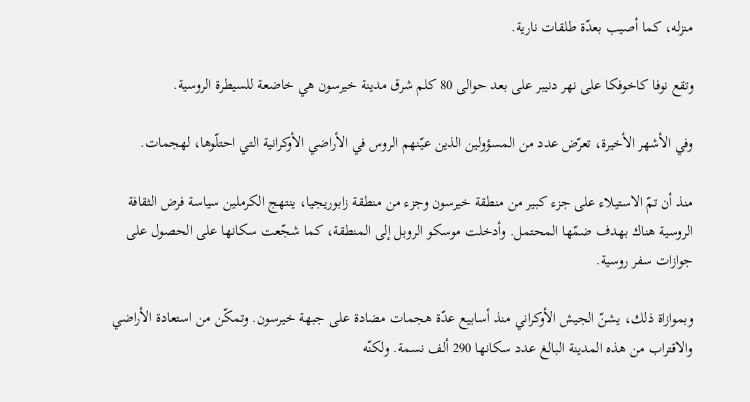منزله، كما أصيب بعدّة طلقات نارية.

وتقع نوفا كاخوفكا على نهر دنيبر على بعد حوالى 80 كلم شرق مدينة خيرسون هي خاضعة للسيطرة الروسية.

وفي الأشهر الأخيرة، تعرّض عدد من المسؤولين الذين عيّنهم الروس في الأراضي الأوكرانية التي احتلّوها، لهجمات.

منذ أن تمّ الاستيلاء على جزء كبير من منطقة خيرسون وجزء من منطقة زابوريجيا، ينتهج الكرملين سياسة فرض الثقافة الروسية هناك بهدف ضمّها المحتمل. وأدخلت موسكو الروبل إلى المنطقة، كما شجّعت سكانها على الحصول على جوازات سفر روسية.

وبموازاة ذلك، يشنّ الجيش الأوكراني منذ أسابيع عدّة هجمات مضادة على جبهة خيرسون. وتمكّن من استعادة الأراضي والاقتراب من هذه المدينة البالغ عدد سكانها 290 ألف نسمة. ولكنّه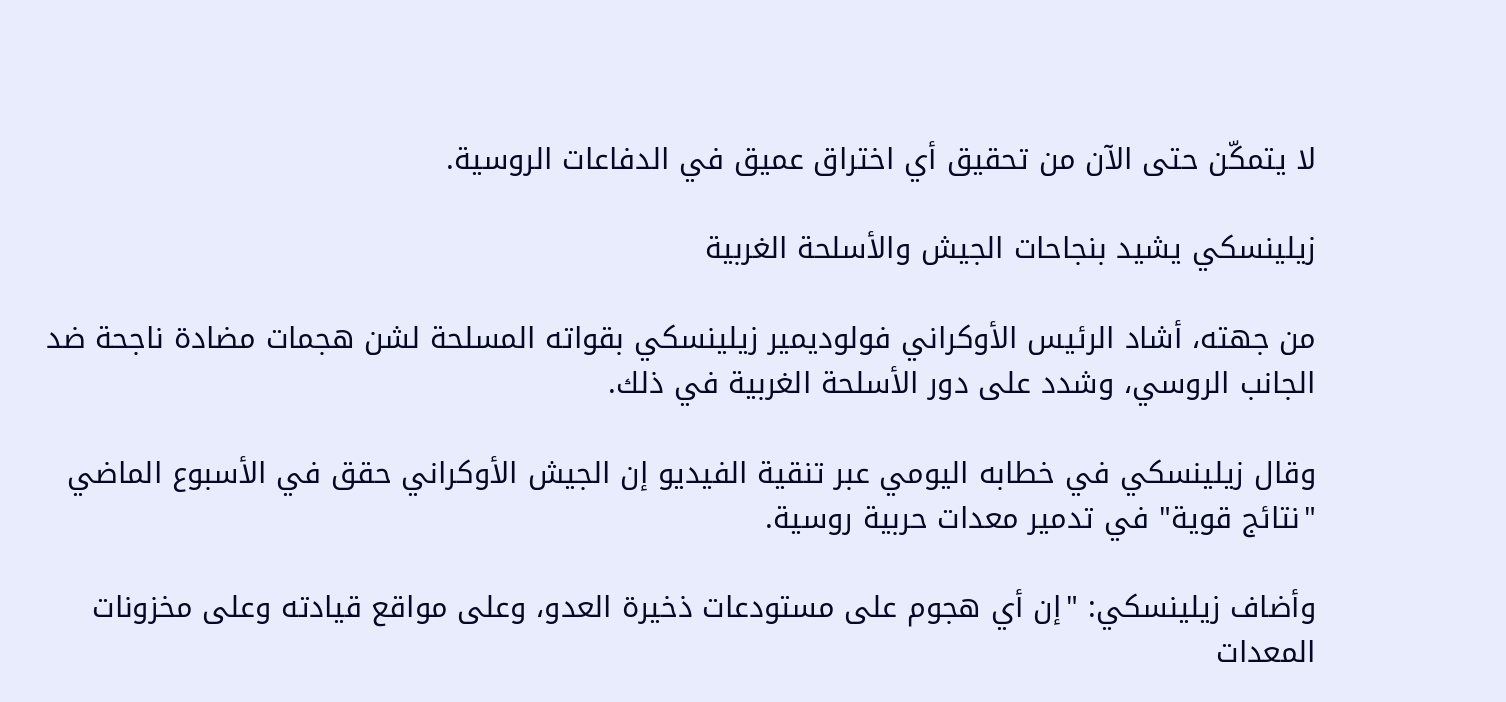لا يتمكّن حتى الآن من تحقيق أي اختراق عميق في الدفاعات الروسية.

زيلينسكي يشيد بنجاحات الجيش والأسلحة الغربية

من جهته، أشاد الرئيس الأوكراني فولوديمير زيلينسكي بقواته المسلحة لشن هجمات مضادة ناجحة ضد الجانب الروسي، وشدد على دور الأسلحة الغربية في ذلك.

وقال زيلينسكي في خطابه اليومي عبر تنقية الفيديو إن الجيش الأوكراني حقق في الأسبوع الماضي "نتائج قوية" في تدمير معدات حربية روسية.

وأضاف زيلينسكي: "إن أي هجوم على مستودعات ذخيرة العدو، وعلى مواقع قيادته وعلى مخزونات المعدات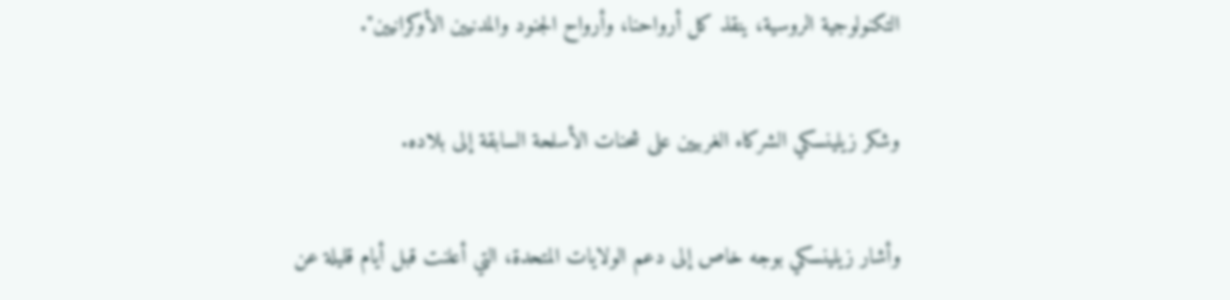التكنولوجية الروسية، ينقذ كل أرواحنا، وأرواح الجنود والمدنيين الأوكرانيين".

وشكر زيلينسكي الشركاء الغربيين على شحنات الأسلحة السابقة إلى بلاده.

وأشار زيلينسكي بوجه خاص إلى دعم الولايات المتحدة، التي أعلنت قبل أيام قليلة عن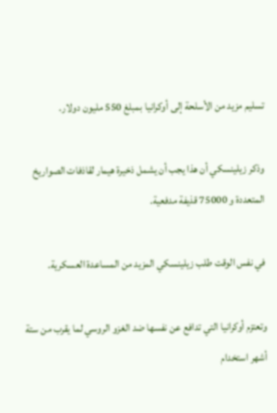تسليم مزيد من الأسلحة إلى أوكرانيا بمبلغ 550 مليون دولار.

وذكر زيلينسكي أن هذا يجب أن يشمل ذخيرة هيمار لقاذفات الصواريخ المتعددة و 75000 قذيفة مدفعية.

في نفس الوقت طلب زيلينسكي المزيد من المساعدة العسكرية.

وتعتزم أوكرانيا التي تدافع عن نفسها ضد الغزو الروسي لما يقرب من ستة أشهر استخدام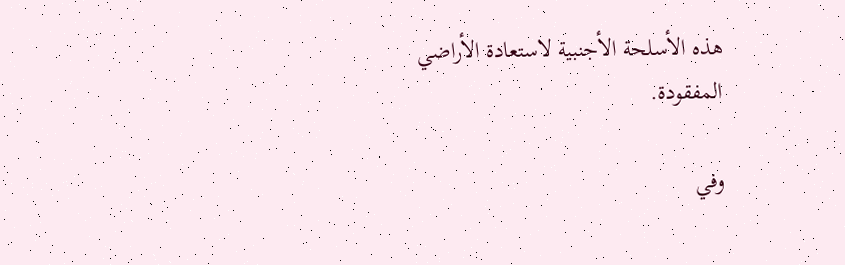هذه الأسلحة الأجنبية لاستعادة الأراضي المفقودة.

وفي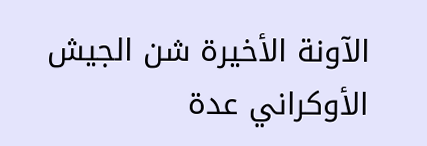الآونة الأخيرة شن الجيش الأوكراني عدة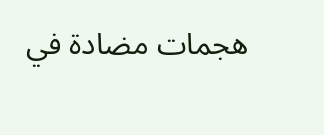هجمات مضادة في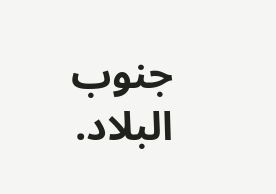جنوب البلاد.